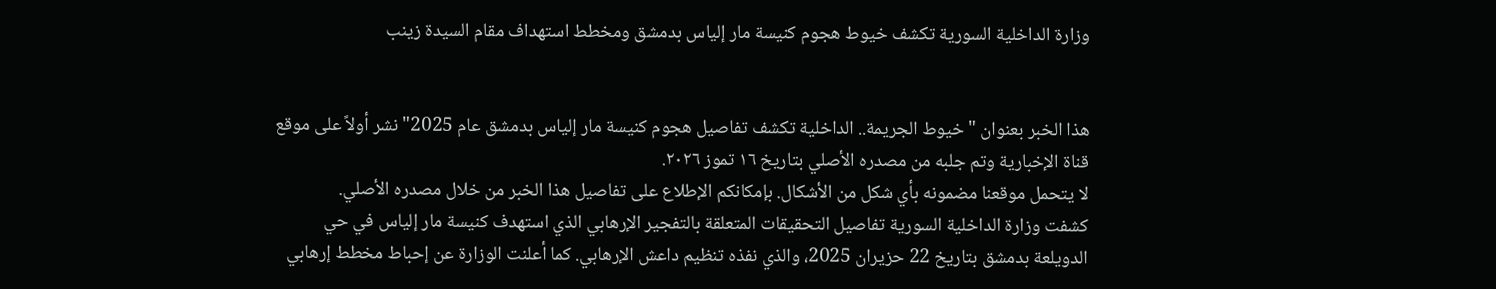وزارة الداخلية السورية تكشف خيوط هجوم كنيسة مار إلياس بدمشق ومخطط استهداف مقام السيدة زينب


هذا الخبر بعنوان "خيوط الجريمة.. الداخلية تكشف تفاصيل هجوم كنيسة مار إلياس بدمشق عام 2025" نشر أولاً على موقع قناة الإخبارية وتم جلبه من مصدره الأصلي بتاريخ ١٦ تموز ٢٠٢٦.
لا يتحمل موقعنا مضمونه بأي شكل من الأشكال. بإمكانكم الإطلاع على تفاصيل هذا الخبر من خلال مصدره الأصلي.
كشفت وزارة الداخلية السورية تفاصيل التحقيقات المتعلقة بالتفجير الإرهابي الذي استهدف كنيسة مار إلياس في حي الدويلعة بدمشق بتاريخ 22 حزيران 2025، والذي نفذه تنظيم داعش الإرهابي. كما أعلنت الوزارة عن إحباط مخطط إرهابي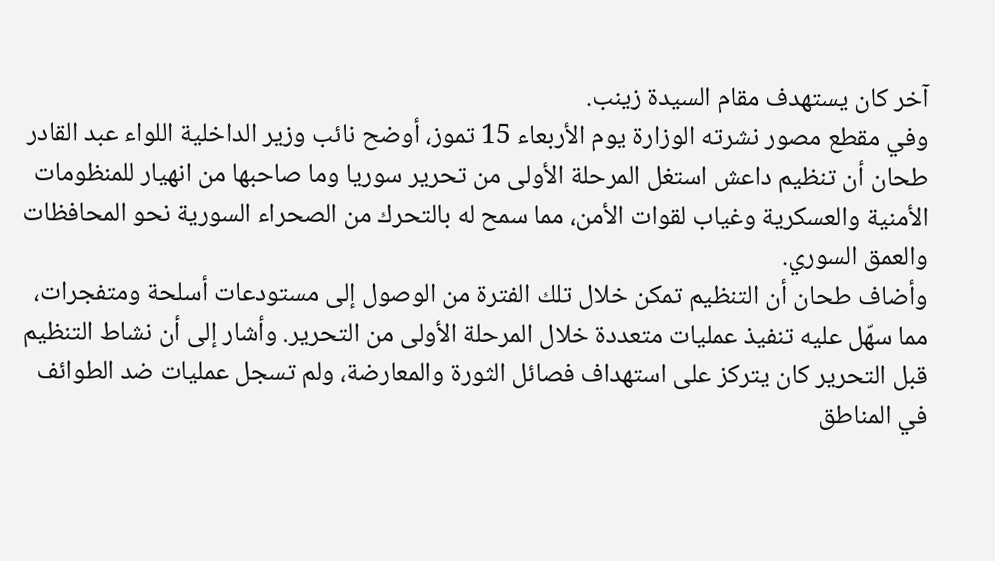آخر كان يستهدف مقام السيدة زينب.
وفي مقطع مصور نشرته الوزارة يوم الأربعاء 15 تموز، أوضح نائب وزير الداخلية اللواء عبد القادر طحان أن تنظيم داعش استغل المرحلة الأولى من تحرير سوريا وما صاحبها من انهيار للمنظومات الأمنية والعسكرية وغياب لقوات الأمن، مما سمح له بالتحرك من الصحراء السورية نحو المحافظات والعمق السوري.
وأضاف طحان أن التنظيم تمكن خلال تلك الفترة من الوصول إلى مستودعات أسلحة ومتفجرات، مما سهّل عليه تنفيذ عمليات متعددة خلال المرحلة الأولى من التحرير. وأشار إلى أن نشاط التنظيم قبل التحرير كان يتركز على استهداف فصائل الثورة والمعارضة، ولم تسجل عمليات ضد الطوائف في المناطق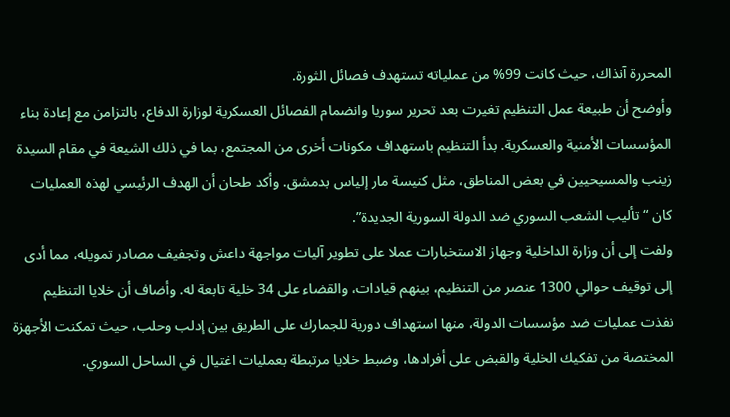المحررة آنذاك، حيث كانت 99% من عملياته تستهدف فصائل الثورة.
وأوضح أن طبيعة عمل التنظيم تغيرت بعد تحرير سوريا وانضمام الفصائل العسكرية لوزارة الدفاع، بالتزامن مع إعادة بناء المؤسسات الأمنية والعسكرية. بدأ التنظيم باستهداف مكونات أخرى من المجتمع، بما في ذلك الشيعة في مقام السيدة زينب والمسيحيين في بعض المناطق، مثل كنيسة مار إلياس بدمشق. وأكد طحان أن الهدف الرئيسي لهذه العمليات كان “تأليب الشعب السوري ضد الدولة السورية الجديدة”.
ولفت إلى أن وزارة الداخلية وجهاز الاستخبارات عملا على تطوير آليات مواجهة داعش وتجفيف مصادر تمويله، مما أدى إلى توقيف حوالي 1300 عنصر من التنظيم، بينهم قيادات، والقضاء على 34 خلية تابعة له. وأضاف أن خلايا التنظيم نفذت عمليات ضد مؤسسات الدولة، منها استهداف دورية للجمارك على الطريق بين إدلب وحلب، حيث تمكنت الأجهزة المختصة من تفكيك الخلية والقبض على أفرادها، وضبط خلايا مرتبطة بعمليات اغتيال في الساحل السوري.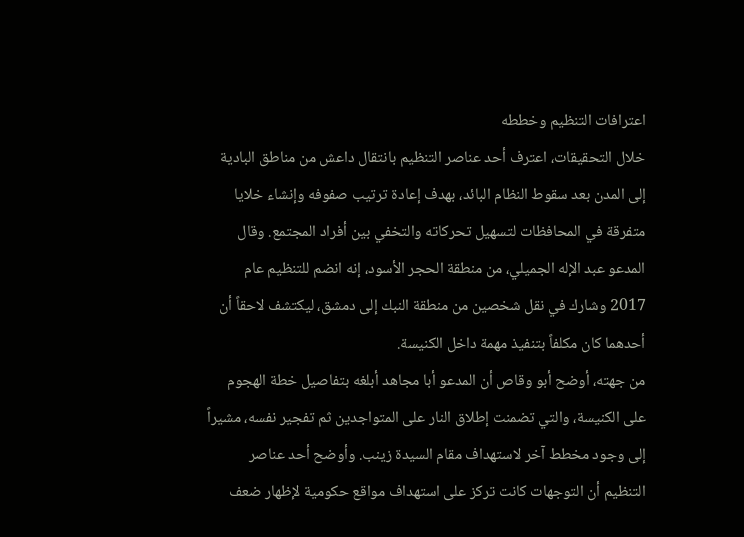اعترافات التنظيم وخططه
خلال التحقيقات، اعترف أحد عناصر التنظيم بانتقال داعش من مناطق البادية إلى المدن بعد سقوط النظام البائد، بهدف إعادة ترتيب صفوفه وإنشاء خلايا متفرقة في المحافظات لتسهيل تحركاته والتخفي بين أفراد المجتمع. وقال المدعو عبد الإله الجميلي، من منطقة الحجر الأسود، إنه انضم للتنظيم عام 2017 وشارك في نقل شخصين من منطقة النبك إلى دمشق، ليكتشف لاحقاً أن أحدهما كان مكلفاً بتنفيذ مهمة داخل الكنيسة.
من جهته، أوضح أبو وقاص أن المدعو أبا مجاهد أبلغه بتفاصيل خطة الهجوم على الكنيسة، والتي تضمنت إطلاق النار على المتواجدين ثم تفجير نفسه، مشيراً إلى وجود مخطط آخر لاستهداف مقام السيدة زينب. وأوضح أحد عناصر التنظيم أن التوجهات كانت تركز على استهداف مواقع حكومية لإظهار ضعف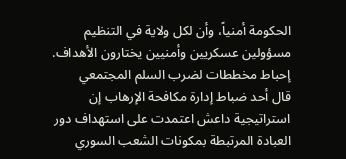الحكومة أمنياً، وأن لكل ولاية في التنظيم مسؤولين عسكريين وأمنيين يختارون الأهداف.
إحباط مخططات لضرب السلم المجتمعي
قال أحد ضباط إدارة مكافحة الإرهاب إن استراتيجية داعش اعتمدت على استهداف دور العبادة المرتبطة بمكونات الشعب السوري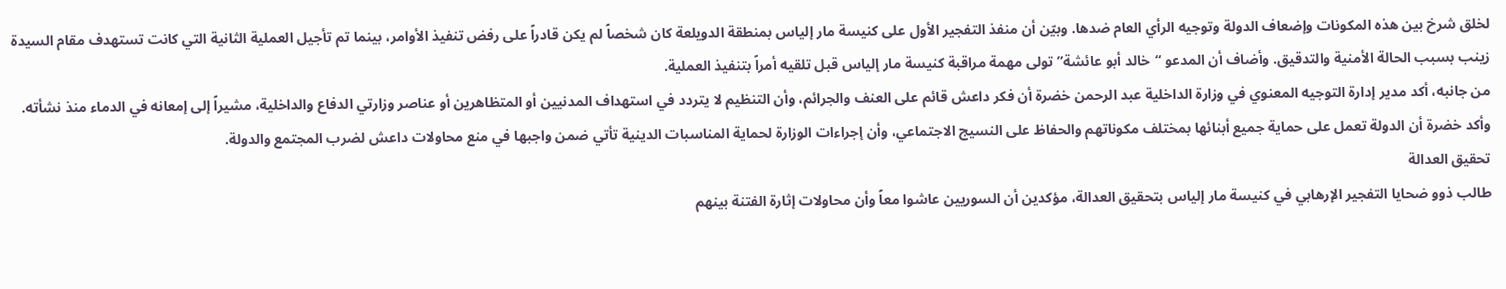لخلق شرخ بين هذه المكونات وإضعاف الدولة وتوجيه الرأي العام ضدها. وبيّن أن منفذ التفجير الأول على كنيسة مار إلياس بمنطقة الدويلعة كان شخصاً لم يكن قادراً على رفض تنفيذ الأوامر، بينما تم تأجيل العملية الثانية التي كانت تستهدف مقام السيدة زينب بسبب الحالة الأمنية والتدقيق. وأضاف أن المدعو “خالد أبو عائشة” تولى مهمة مراقبة كنيسة مار إلياس قبل تلقيه أمراً بتنفيذ العملية.
من جانبه، أكد مدير إدارة التوجيه المعنوي في وزارة الداخلية عبد الرحمن خضرة أن فكر داعش قائم على العنف والجرائم، وأن التنظيم لا يتردد في استهداف المدنيين أو المتظاهرين أو عناصر وزارتي الدفاع والداخلية، مشيراً إلى إمعانه في الدماء منذ نشأته. وأكد خضرة أن الدولة تعمل على حماية جميع أبنائها بمختلف مكوناتهم والحفاظ على النسيج الاجتماعي، وأن إجراءات الوزارة لحماية المناسبات الدينية تأتي ضمن واجبها في منع محاولات داعش لضرب المجتمع والدولة.
تحقيق العدالة
طالب ذوو ضحايا التفجير الإرهابي في كنيسة مار إلياس بتحقيق العدالة، مؤكدين أن السوريين عاشوا معاً وأن محاولات إثارة الفتنة بينهم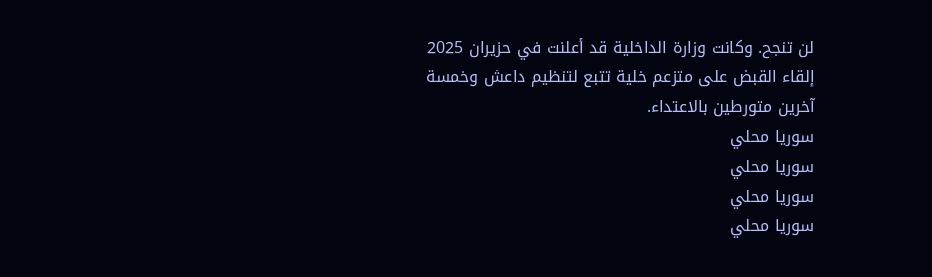لن تنجح. وكانت وزارة الداخلية قد أعلنت في حزيران 2025 إلقاء القبض على متزعم خلية تتبع لتنظيم داعش وخمسة آخرين متورطين بالاعتداء.
سوريا محلي
سوريا محلي
سوريا محلي
سوريا محلي